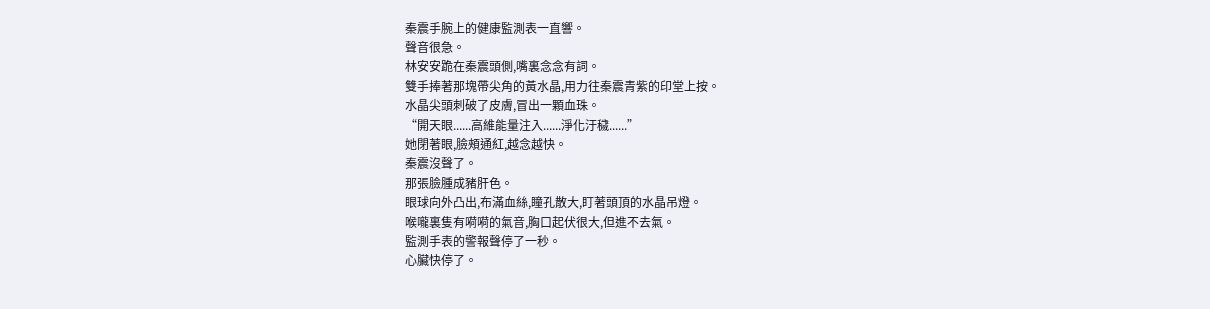秦震手腕上的健康監測表一直響。
聲音很急。
林安安跪在秦震頭側,嘴裏念念有詞。
雙手捧著那塊帶尖角的黃水晶,用力往秦震青紫的印堂上按。
水晶尖頭刺破了皮膚,冒出一顆血珠。
“開天眼......高維能量注入......淨化汙穢......”
她閉著眼,臉頰通紅,越念越快。
秦震沒聲了。
那張臉腫成豬肝色。
眼球向外凸出,布滿血絲,瞳孔散大,盯著頭頂的水晶吊燈。
喉嚨裏隻有嗬嗬的氣音,胸口起伏很大,但進不去氣。
監測手表的警報聲停了一秒。
心臟快停了。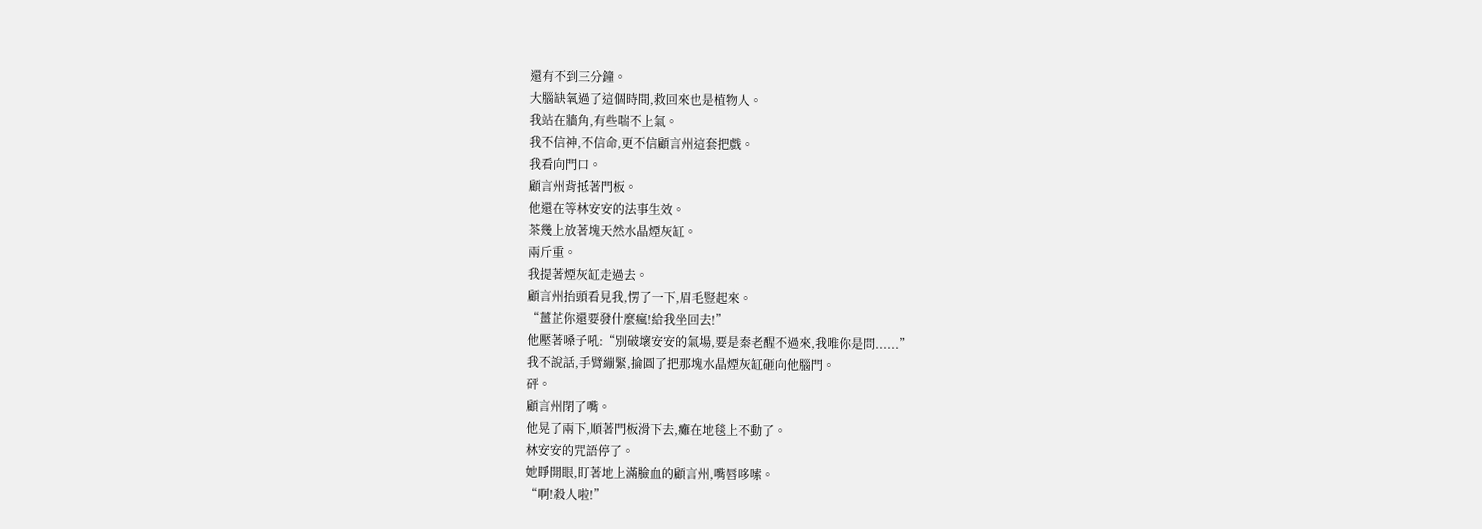還有不到三分鐘。
大腦缺氧過了這個時間,救回來也是植物人。
我站在牆角,有些喘不上氣。
我不信神,不信命,更不信顧言州這套把戲。
我看向門口。
顧言州背抵著門板。
他還在等林安安的法事生效。
茶幾上放著塊天然水晶煙灰缸。
兩斤重。
我提著煙灰缸走過去。
顧言州抬頭看見我,愣了一下,眉毛豎起來。
“薑芷你還要發什麼瘋!給我坐回去!”
他壓著嗓子吼:“別破壞安安的氣場,要是秦老醒不過來,我唯你是問......”
我不說話,手臂繃緊,掄圓了把那塊水晶煙灰缸砸向他腦門。
砰。
顧言州閉了嘴。
他晃了兩下,順著門板滑下去,癱在地毯上不動了。
林安安的咒語停了。
她睜開眼,盯著地上滿臉血的顧言州,嘴唇哆嗦。
“啊!殺人啦!”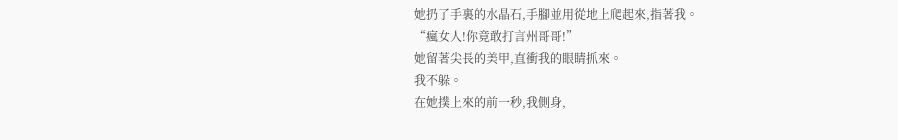她扔了手裏的水晶石,手腳並用從地上爬起來,指著我。
“瘋女人!你竟敢打言州哥哥!”
她留著尖長的美甲,直衝我的眼睛抓來。
我不躲。
在她撲上來的前一秒,我側身,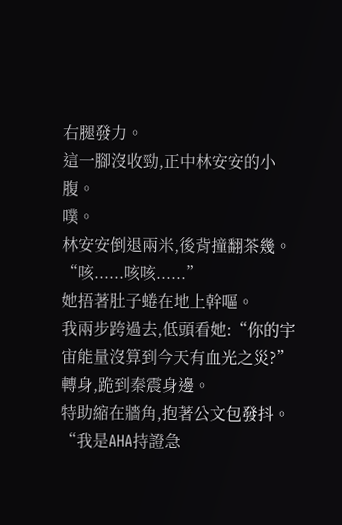右腿發力。
這一腳沒收勁,正中林安安的小腹。
噗。
林安安倒退兩米,後背撞翻茶幾。
“咳......咳咳......”
她捂著肚子蜷在地上幹嘔。
我兩步跨過去,低頭看她:“你的宇宙能量沒算到今天有血光之災?”
轉身,跪到秦震身邊。
特助縮在牆角,抱著公文包發抖。
“我是AHA持證急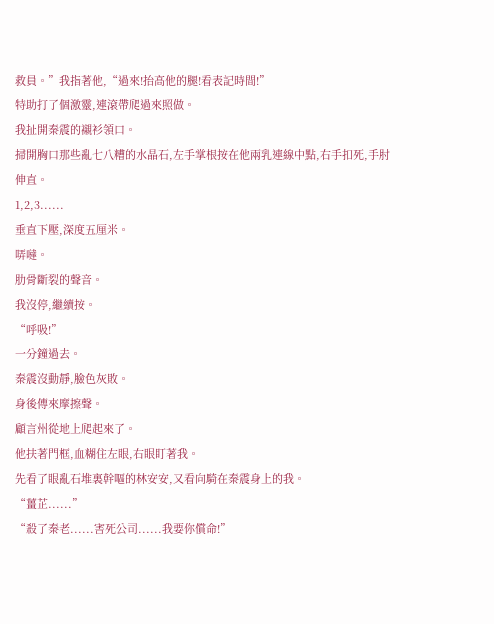救員。”我指著他,“過來!抬高他的腿!看表記時間!”
特助打了個激靈,連滾帶爬過來照做。
我扯開秦震的襯衫領口。
掃開胸口那些亂七八糟的水晶石,左手掌根按在他兩乳連線中點,右手扣死,手肘伸直。
1,2,3......
垂直下壓,深度五厘米。
哢噠。
肋骨斷裂的聲音。
我沒停,繼續按。
“呼吸!”
一分鐘過去。
秦震沒動靜,臉色灰敗。
身後傳來摩擦聲。
顧言州從地上爬起來了。
他扶著門框,血糊住左眼,右眼盯著我。
先看了眼亂石堆裏幹嘔的林安安,又看向騎在秦震身上的我。
“薑芷......”
“殺了秦老......害死公司......我要你償命!”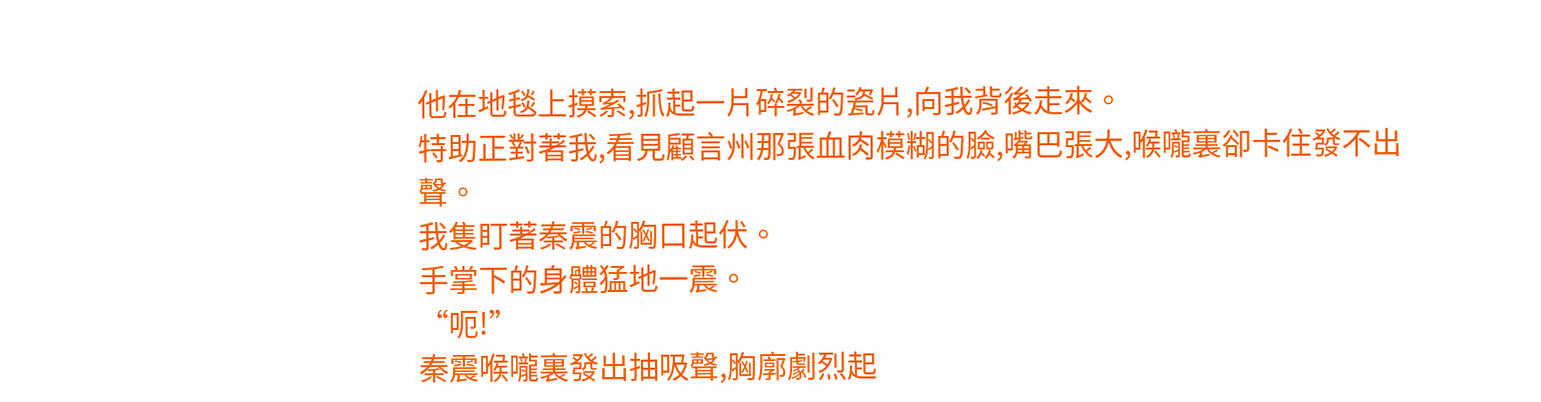他在地毯上摸索,抓起一片碎裂的瓷片,向我背後走來。
特助正對著我,看見顧言州那張血肉模糊的臉,嘴巴張大,喉嚨裏卻卡住發不出聲。
我隻盯著秦震的胸口起伏。
手掌下的身體猛地一震。
“呃!”
秦震喉嚨裏發出抽吸聲,胸廓劇烈起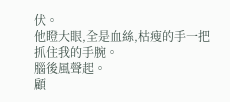伏。
他瞪大眼,全是血絲,枯瘦的手一把抓住我的手腕。
腦後風聲起。
顧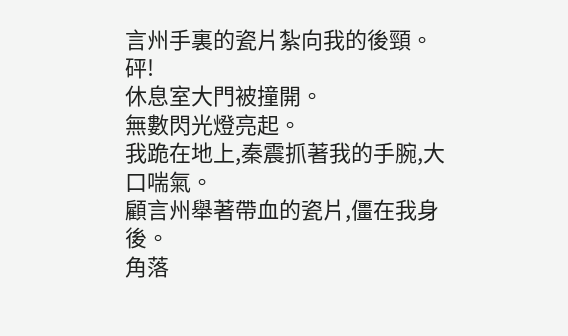言州手裏的瓷片紮向我的後頸。
砰!
休息室大門被撞開。
無數閃光燈亮起。
我跪在地上,秦震抓著我的手腕,大口喘氣。
顧言州舉著帶血的瓷片,僵在我身後。
角落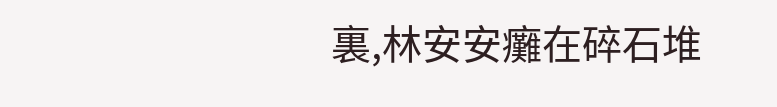裏,林安安癱在碎石堆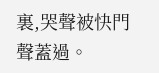裏,哭聲被快門聲蓋過。